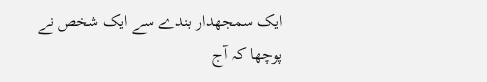ایک سمجھدار بندے سے ایک شخص نے پوچھا کہ آج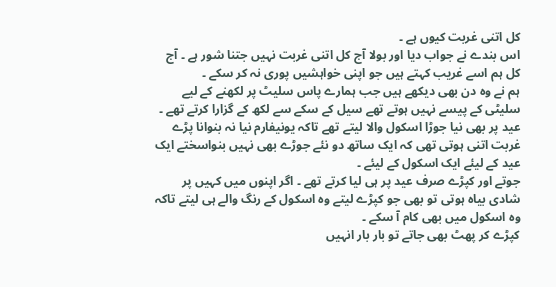کل اتنی غربت کیوں ہے ۔
اس بندے نے جواب دیا اور بولا آج کل اتنی غربت نہیں جتنا شور ہے ۔ آج کل ہم اسے غریب کہتے ہیں جو اپنی خواہشیں پوری نہ کر سکے ۔
ہم نے وہ دن بھی دیکھے ہیں جب ہمارے پاس سلیٹ پر لکھنے کے لیے سلیٹی کے پیسے نہیں ہوتے تھے سیل کے سکے سے لکھ کے گزارا کرتے تھے ۔
عید پر بھی نیا جوڑا اسکول والا لیتے تھے تاکہ یونیفارم نیا نہ بنوانا پڑے غربت اتنی ہوتی تھی کہ ایک ساتھ دو نئے جوڑے بھی نہیں بنواسختے ایک عید کے لیئے ایک اسکول کے لیئے ۔
جوتے اور کپڑے صرف عید پر ہی لیا کرتے تھے ۔ اگر اپنوں میں کہیں پر شادی بیاہ ہوتی تو بھی جو کپڑے لیتے وہ اسکول کے رنگ والے ہی لیتے تاکہ وہ اسکول میں بھی کام آ سکے ۔
کپڑے کر پھٹ بھی جاتے تو بار بار انہیں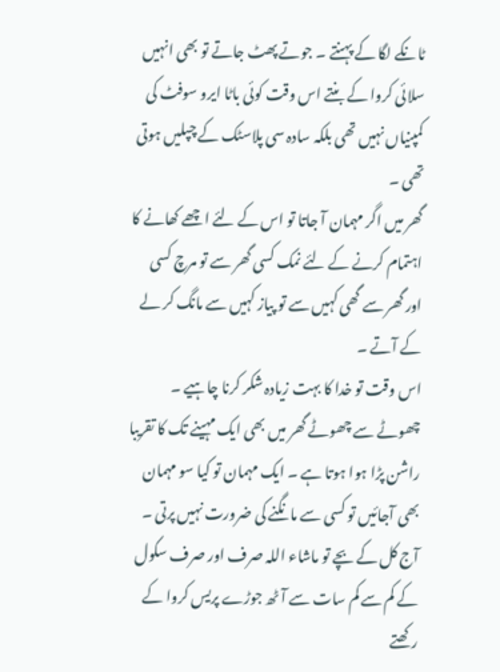ٹانکے لگا کے پہنتے ۔ جوتے پھٹ جاتے تو بھی انہیں سلائی کروا کے بنتے اس وقت کوئی باٹا ایرو سوفٹ کی کمپنیاں نہیں تھی بلکہ سادہ سی پلاسٹک کے چپلیں ہوتی تھی ۔
گھر میں اگر مہمان آ جاتا تو اس کے لئے اچھے کھانے کا اہتمام کرنے کے لئے نمک کسی گھر سے تو مرچ کسی اور گھر سے گھی کہیں سے تو پیاز کہیں سے مانگ کر لے کے آتے ۔
اس وقت تو خدا کا بہت زیادہ شکر کرنا چاہیے ۔ چھوٹے سے چھوٹے گھر میں بھی ایک مہینے تک کا تقریبا راشن پڑا ہوا ہوتا ہے ۔ ایک مہمان تو کیا سو مہمان بھی آجائیں تو کسی سے مانگنے کی ضرورت نہیں پرتی ۔
آج کل کے بچے تو ماشاء اللہ صرف اور صرف سکول کے کم سے کم سات سے آٹھ جوڑے پریس کروا کے رکھتے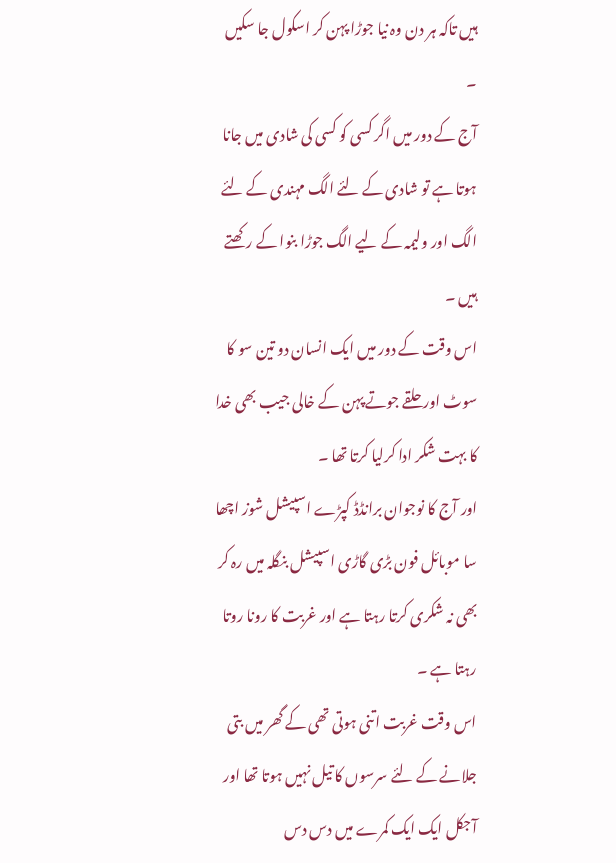ہیں تاکہ ہر دن وہ نیا جوڑا پہن کر اسکول جا سکیں ۔
آج کے دور میں اگر کسی کو کسی کی شادی میں جانا ہوتا ہے تو شادی کے لئے الگ مہندی کے لئے الگ اور ولیمہ کے لیے الگ جوڑا بنوا کے رکھتے ہیں ۔
اس وقت کے دور میں ایک انسان دو تین سو کا سوٹ اور حلقے جوتے پہن کے خالی جیب بھی خدا کا بہت شکر ادا کرلیا کرتا تھا ۔
اور آج کا نوجوان برانڈڈ کپڑے اسپیشل شوز اچھا سا موبائل فون بڑی گاڑی اسپیشل بنگلہ میں رہ کر بھی نہ شکری کرتا رہتا ہے اور غربت کا رونا روتا رہتا ہے ۔
اس وقت غربت اتنی ہوتی تھی کے گھر میں بتی جلانے کے لئے سرسوں کا تیل نہیں ہوتا تھا اور آجکل ایک ایک کمرے میں دس دس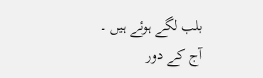بلب لگے ہوئے ہیں ۔
آج کے دور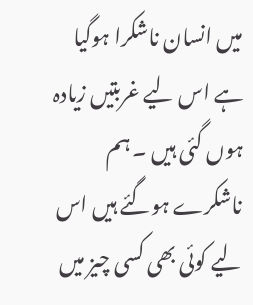میں انسان ناشکرا ہوگیا ہے اس لیے غربتیں زیادہ ہوں گئی ہیں ۔ ہم ناشکرے ہوگئے ہیں اس لیے کوئی بھی کسی چیز میں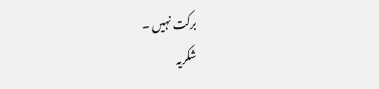برکت نہیں ۔
شکریہ